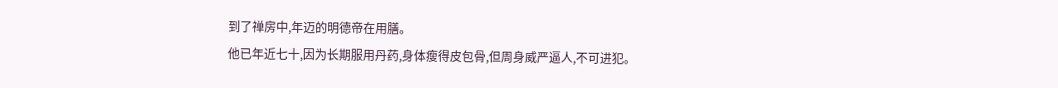到了禅房中,年迈的明德帝在用膳。
他已年近七十,因为长期服用丹药,身体瘦得皮包骨,但周身威严逼人,不可进犯。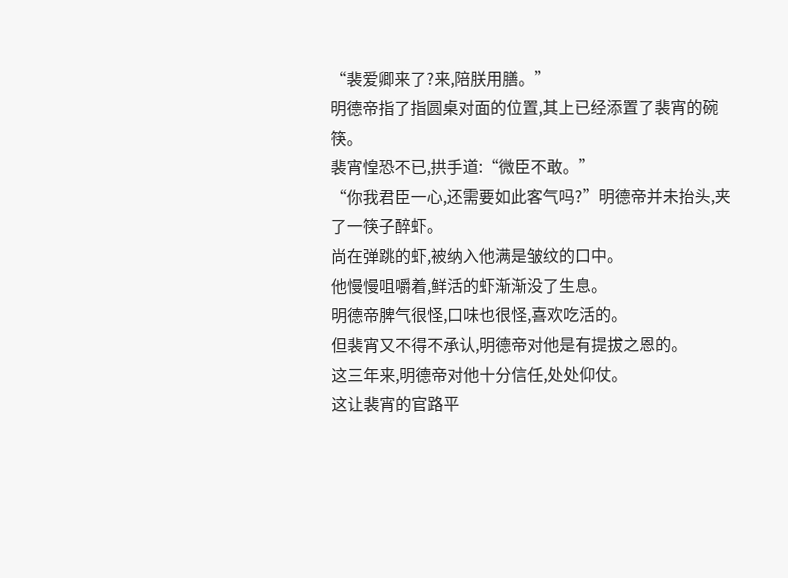“裴爱卿来了?来,陪朕用膳。”
明德帝指了指圆桌对面的位置,其上已经添置了裴宵的碗筷。
裴宵惶恐不已,拱手道:“微臣不敢。”
“你我君臣一心,还需要如此客气吗?”明德帝并未抬头,夹了一筷子醉虾。
尚在弹跳的虾,被纳入他满是皱纹的口中。
他慢慢咀嚼着,鲜活的虾渐渐没了生息。
明德帝脾气很怪,口味也很怪,喜欢吃活的。
但裴宵又不得不承认,明德帝对他是有提拔之恩的。
这三年来,明德帝对他十分信任,处处仰仗。
这让裴宵的官路平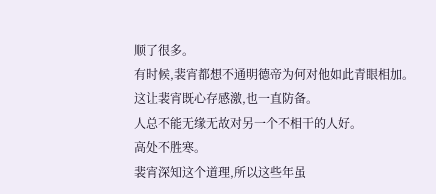顺了很多。
有时候,裴宵都想不通明德帝为何对他如此青眼相加。
这让裴宵既心存感激,也一直防备。
人总不能无缘无故对另一个不相干的人好。
高处不胜寒。
裴宵深知这个道理,所以这些年虽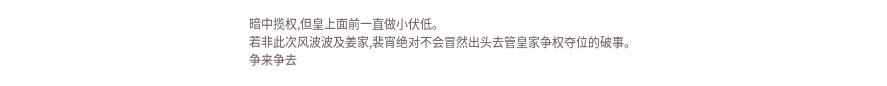暗中揽权,但皇上面前一直做小伏低。
若非此次风波波及姜家,裴宵绝对不会冒然出头去管皇家争权夺位的破事。
争来争去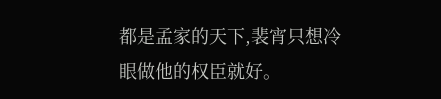都是孟家的天下,裴宵只想冷眼做他的权臣就好。